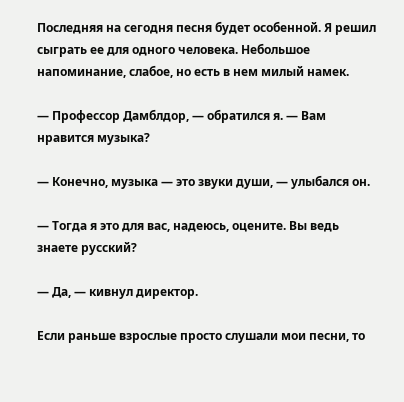Последняя на сегодня песня будет особенной. Я решил сыграть ее для одного человека. Небольшое напоминание, слабое, но есть в нем милый намек.

— Профессор Дамблдор, — обратился я. — Вам нравится музыка?

— Конечно, музыка — это звуки души, — улыбался он.

— Тогда я это для вас, надеюсь, оцените. Вы ведь знаете русский?

— Да, — кивнул директор.

Если раньше взрослые просто слушали мои песни, то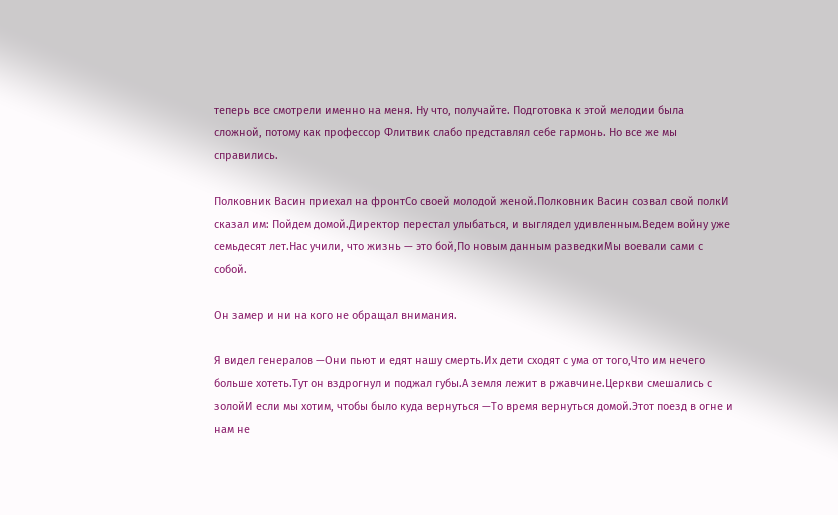теперь все смотрели именно на меня. Ну что, получайте. Подготовка к этой мелодии была сложной, потому как профессор Флитвик слабо представлял себе гармонь. Но все же мы справились.

Полковник Васин приехал на фронтСо своей молодой женой.Полковник Васин созвал свой полкИ сказал им: Пойдем домой.Директор перестал улыбаться, и выглядел удивленным.Ведем войну уже семьдесят лет.Нас учили, что жизнь — это бой,По новым данным разведкиМы воевали сами с собой.

Он замер и ни на кого не обращал внимания.

Я видел генералов —Они пьют и едят нашу смерть.Их дети сходят с ума от того,Что им нечего больше хотеть.Тут он вздрогнул и поджал губы.А земля лежит в ржавчине.Церкви смешались с золойИ если мы хотим, чтобы было куда вернуться —То время вернуться домой.Этот поезд в огне и нам не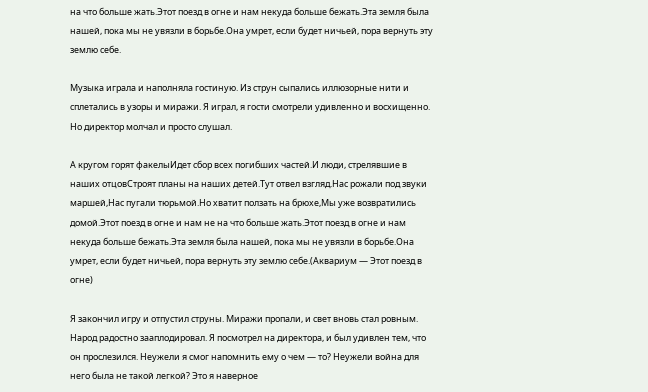на что больше жать.Этот поезд в огне и нам некуда больше бежать.Эта земля была нашей, пока мы не увязли в борьбе.Она умрет, если будет ничьей, пора вернуть эту землю себе.

Музыка играла и наполняла гостиную. Из струн сыпались иллюзорные нити и сплетались в узоры и миражи. Я играл, я гости смотрели удивленно и восхищенно. Но директор молчал и просто слушал.

А кругом горят факелыИдет сбор всех погибших частей.И люди, стрелявшие в наших отцовСтроят планы на наших детей.Тут отвел взгляд.Нас рожали под звуки маршей,Нас пугали тюрьмой.Но хватит ползать на брюхе,Мы уже возвратились домой.Этот поезд в огне и нам не на что больше жать.Этот поезд в огне и нам некуда больше бежать.Эта земля была нашей, пока мы не увязли в борьбе.Она умрет, если будет ничьей, пора вернуть эту землю себе.(Аквариум — Этот поезд в огне)

Я закончил игру и отпустил струны. Миражи пропали, и свет вновь стал ровным. Народ радостно зааплодировал. Я посмотрел на директора, и был удивлен тем, что он прослезился. Неужели я смог напомнить ему о чем — то? Неужели война для него была не такой легкой? Это я наверное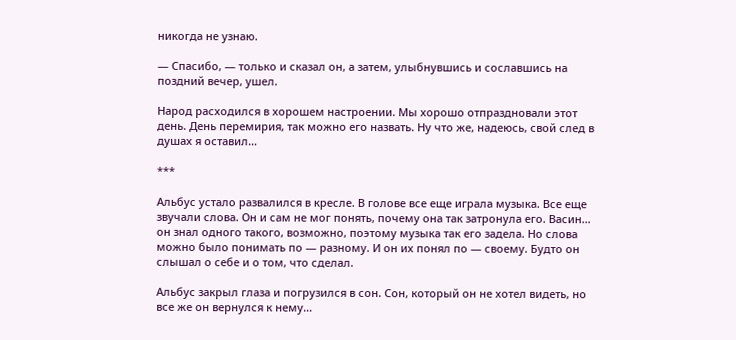никогда не узнаю.

— Спасибо, — только и сказал он, а затем, улыбнувшись и сославшись на поздний вечер, ушел.

Народ расходился в хорошем настроении. Мы хорошо отпраздновали этот день. День перемирия, так можно его назвать. Ну что же, надеюсь, свой след в душах я оставил…

***

Альбус устало развалился в кресле. В голове все еще играла музыка. Все еще звучали слова. Он и сам не мог понять, почему она так затронула его. Васин… он знал одного такого, возможно, поэтому музыка так его задела. Но слова можно было понимать по — разному. И он их понял по — своему. Будто он слышал о себе и о том, что сделал.

Альбус закрыл глаза и погрузился в сон. Сон, который он не хотел видеть, но все же он вернулся к нему…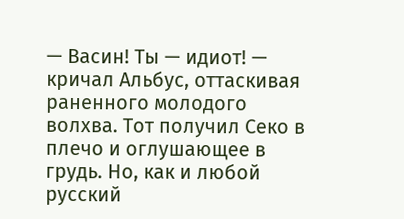— Васин! Ты — идиот! — кричал Альбус, оттаскивая раненного молодого волхва. Тот получил Секо в плечо и оглушающее в грудь. Но, как и любой русский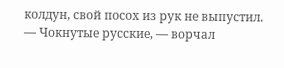колдун, свой посох из рук не выпустил. — Чокнутые русские, — ворчал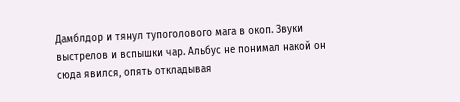Дамблдор и тянул тупоголового мага в окоп. Звуки выстрелов и вспышки чар. Альбус не понимал накой он сюда явился, опять откладывая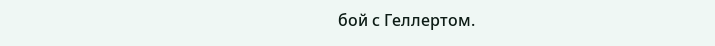бой с Геллертом.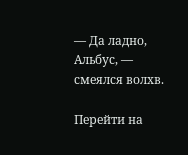— Да ладно, Альбус, — смеялся волхв.

Перейти на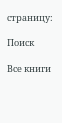страницу:

Поиск

Все книги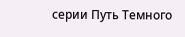серии Путь Темного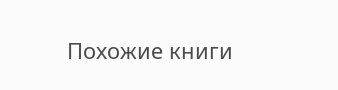Похожие книги